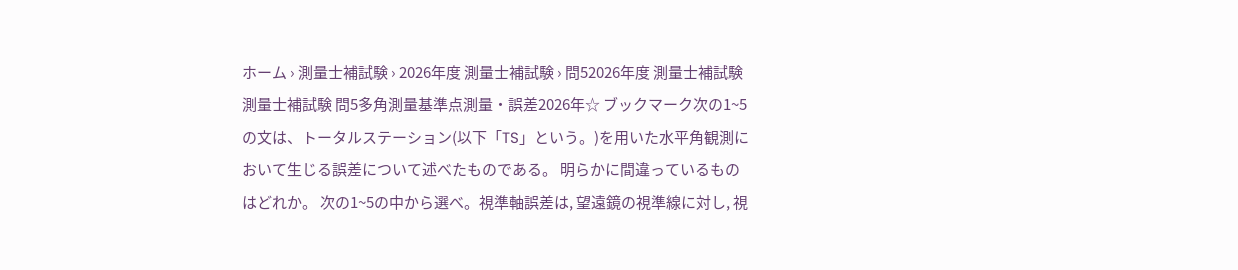ホーム › 測量士補試験 › 2026年度 測量士補試験 › 問52026年度 測量士補試験 測量士補試験 問5多角測量基準点測量・誤差2026年☆ ブックマーク次の1~5の文は、トータルステーション(以下「TS」という。)を用いた水平角観測において生じる誤差について述べたものである。 明らかに間違っているものはどれか。 次の1~5の中から選べ。視準軸誤差は, 望遠鏡の視準線に対し, 視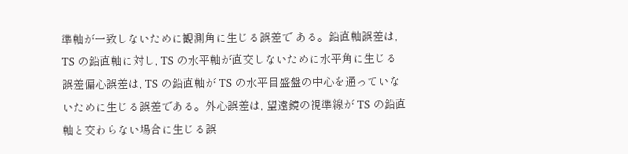準軸が一致しないために観測角に生じる誤差で ある。鉛直軸誤差は, TS の鉛直軸に対し, TS の水平軸が直交しないために水平角に生じる誤差偏心誤差は, TS の鉛直軸が TS の水平目盛盤の中心を通っていないために生じる誤差である。外心誤差は, 望遠鏡の視準線が TS の鉛直軸と交わらない場合に生じる誤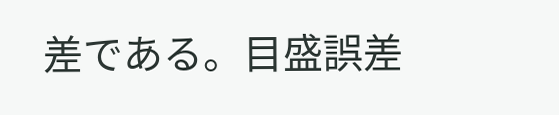差である。目盛誤差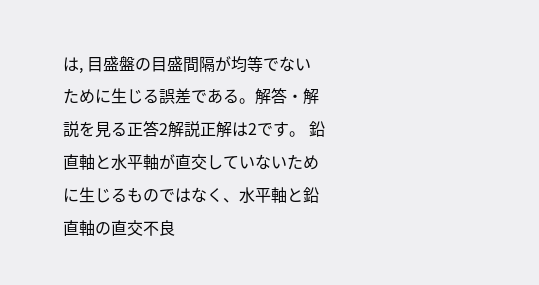は, 目盛盤の目盛間隔が均等でないために生じる誤差である。解答・解説を見る正答2解説正解は2です。 鉛直軸と水平軸が直交していないために生じるものではなく、水平軸と鉛直軸の直交不良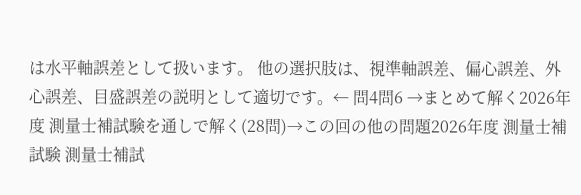は水平軸誤差として扱います。 他の選択肢は、視準軸誤差、偏心誤差、外心誤差、目盛誤差の説明として適切です。← 問4問6 →まとめて解く2026年度 測量士補試験を通しで解く(28問)→この回の他の問題2026年度 測量士補試験 測量士補試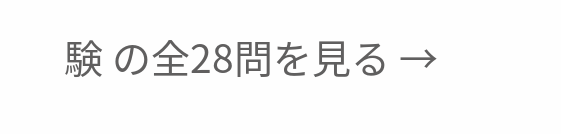験 の全28問を見る →